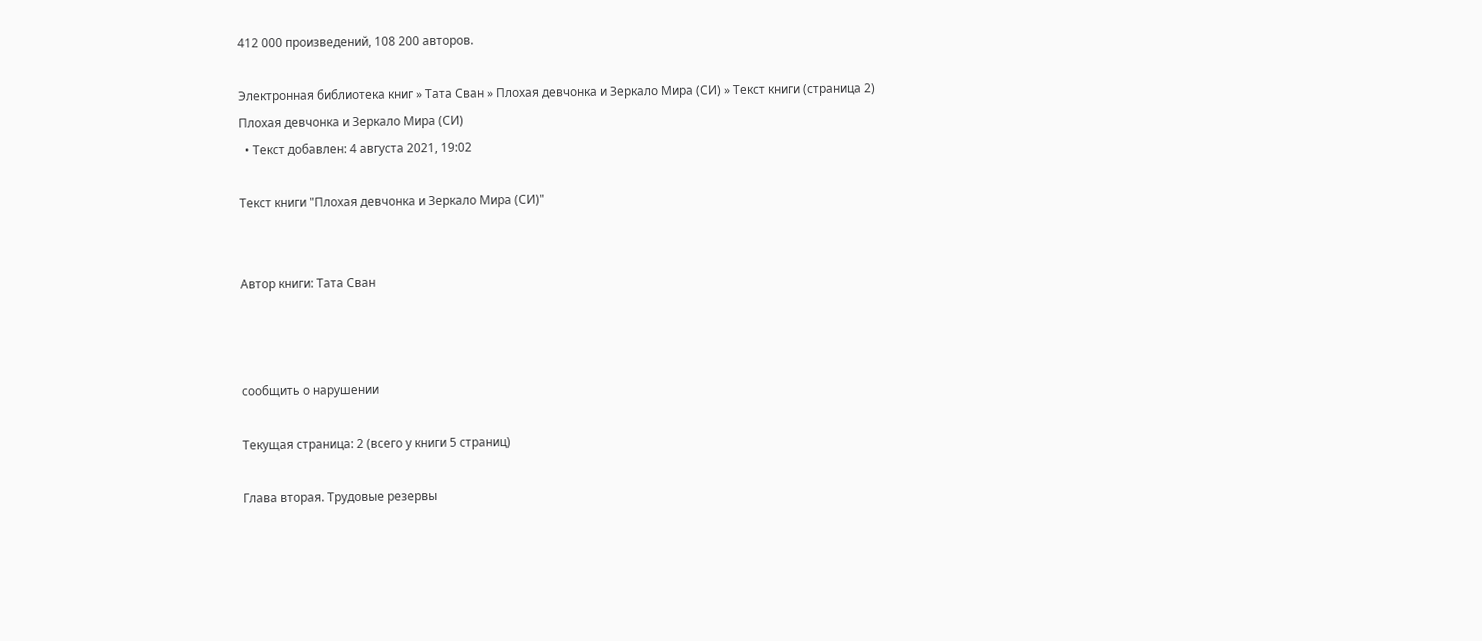412 000 произведений, 108 200 авторов.

Электронная библиотека книг » Тата Сван » Плохая девчонка и Зеркало Мира (СИ) » Текст книги (страница 2)
Плохая девчонка и Зеркало Мира (СИ)
  • Текст добавлен: 4 августа 2021, 19:02

Текст книги "Плохая девчонка и Зеркало Мира (СИ)"


Автор книги: Тата Сван



сообщить о нарушении

Текущая страница: 2 (всего у книги 5 страниц)

Глава вторая. Трудовые резервы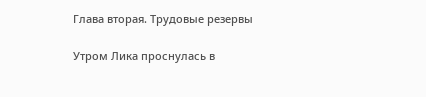Глава вторая. Трудовые резервы

Утром Лика проснулась в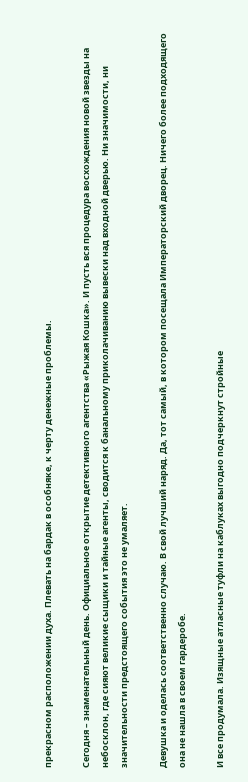прекрасном расположении духа. Плевать на бардак в особняке, к черту денежные проблемы.

Сегодня – знаменательный день. Официальное открытие детективного агентства «Рыжая Кошка». И пусть вся процедура восхождения новой звезды на небосклон, где сияют великие сыщики и тайные агенты, сводится к банальному приколачиванию вывески над входной дверью. Ни значимости, ни значительности предстоящего события это не умаляет.

Девушка и оделась соответственно случаю. В свой лучший наряд. Да, тот самый, в котором посещала Императорский дворец. Ничего более подходящего она не нашла в своем гардеробе.

И все продумала. Изящные атласные туфли на каблуках выгодно подчеркнут стройные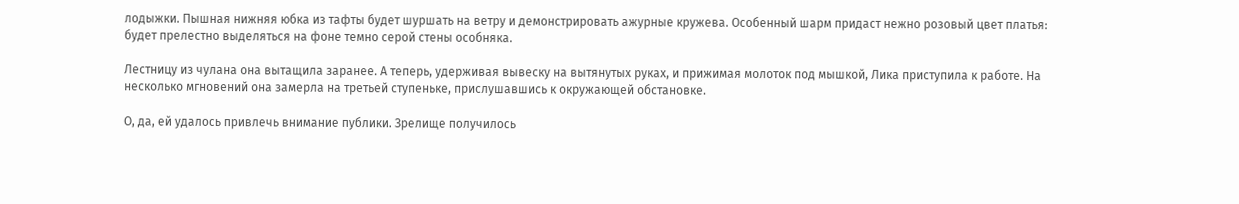лодыжки. Пышная нижняя юбка из тафты будет шуршать на ветру и демонстрировать ажурные кружева. Особенный шарм придаст нежно розовый цвет платья: будет прелестно выделяться на фоне темно серой стены особняка.

Лестницу из чулана она вытащила заранее. А теперь, удерживая вывеску на вытянутых руках, и прижимая молоток под мышкой, Лика приступила к работе. На несколько мгновений она замерла на третьей ступеньке, прислушавшись к окружающей обстановке.

О, да, ей удалось привлечь внимание публики. Зрелище получилось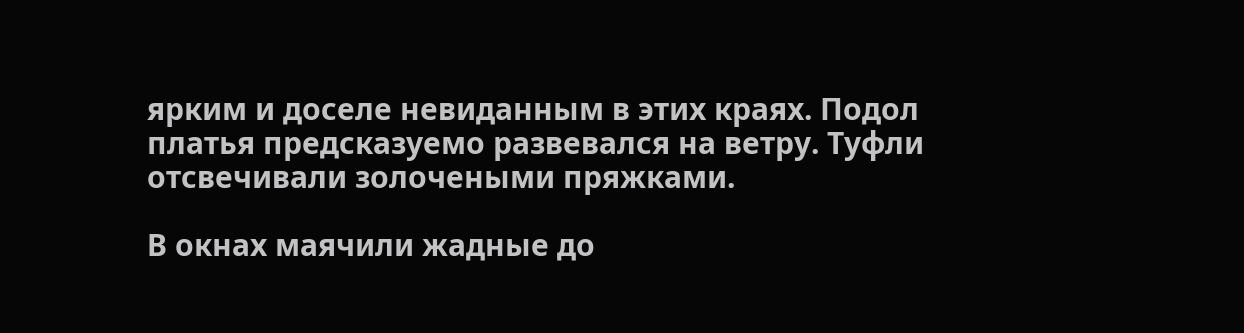ярким и доселе невиданным в этих краях. Подол платья предсказуемо развевался на ветру. Туфли отсвечивали золочеными пряжками.

В окнах маячили жадные до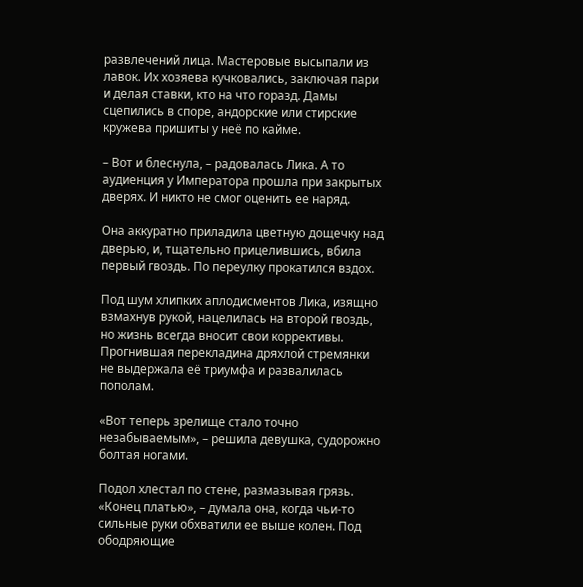развлечений лица. Мастеровые высыпали из лавок. Их хозяева кучковались, заключая пари и делая ставки, кто на что горазд. Дамы сцепились в споре, андорские или стирские кружева пришиты у неё по кайме.

– Вот и блеснула, – радовалась Лика. А то аудиенция у Императора прошла при закрытых дверях. И никто не смог оценить ее наряд.

Она аккуратно приладила цветную дощечку над дверью, и, тщательно прицелившись, вбила первый гвоздь. По переулку прокатился вздох.

Под шум хлипких аплодисментов Лика, изящно взмахнув рукой, нацелилась на второй гвоздь, но жизнь всегда вносит свои коррективы. Прогнившая перекладина дряхлой стремянки не выдержала её триумфа и развалилась пополам.

«Вот теперь зрелище стало точно незабываемым», – решила девушка, судорожно болтая ногами.

Подол хлестал по стене, размазывая грязь. «Конец платью», – думала она, когда чьи-то сильные руки обхватили ее выше колен. Под ободряющие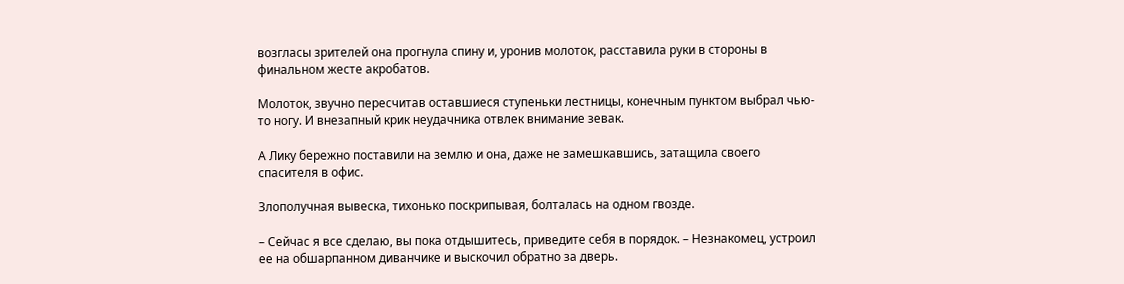возгласы зрителей она прогнула спину и, уронив молоток, расставила руки в стороны в финальном жесте акробатов.

Молоток, звучно пересчитав оставшиеся ступеньки лестницы, конечным пунктом выбрал чью-то ногу. И внезапный крик неудачника отвлек внимание зевак.

А Лику бережно поставили на землю и она, даже не замешкавшись, затащила своего спасителя в офис.

Злополучная вывеска, тихонько поскрипывая, болталась на одном гвозде.

– Сейчас я все сделаю, вы пока отдышитесь, приведите себя в порядок. – Незнакомец, устроил ее на обшарпанном диванчике и выскочил обратно за дверь.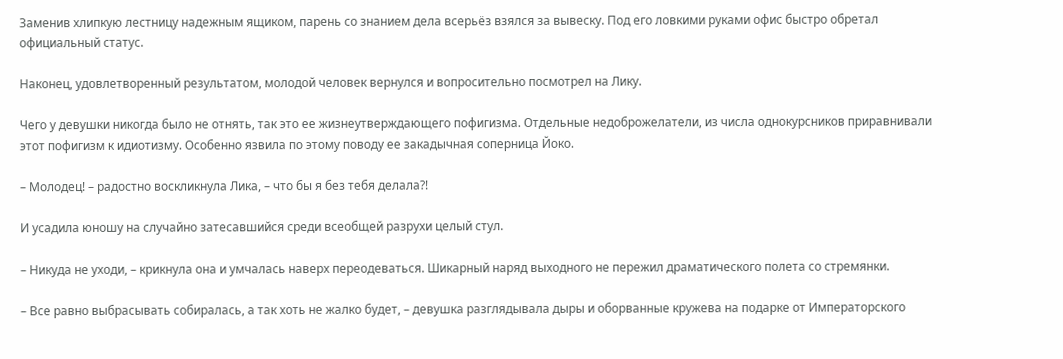Заменив хлипкую лестницу надежным ящиком, парень со знанием дела всерьёз взялся за вывеску. Под его ловкими руками офис быстро обретал официальный статус.

Наконец, удовлетворенный результатом, молодой человек вернулся и вопросительно посмотрел на Лику.

Чего у девушки никогда было не отнять, так это ее жизнеутверждающего пофигизма. Отдельные недоброжелатели, из числа однокурсников приравнивали этот пофигизм к идиотизму. Особенно язвила по этому поводу ее закадычная соперница Йоко.

– Молодец! – радостно воскликнула Лика, – что бы я без тебя делала?!

И усадила юношу на случайно затесавшийся среди всеобщей разрухи целый стул.

– Никуда не уходи, – крикнула она и умчалась наверх переодеваться. Шикарный наряд выходного не пережил драматического полета со стремянки.

– Все равно выбрасывать собиралась, а так хоть не жалко будет, – девушка разглядывала дыры и оборванные кружева на подарке от Императорского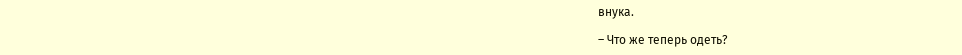внука.

– Что же теперь одеть?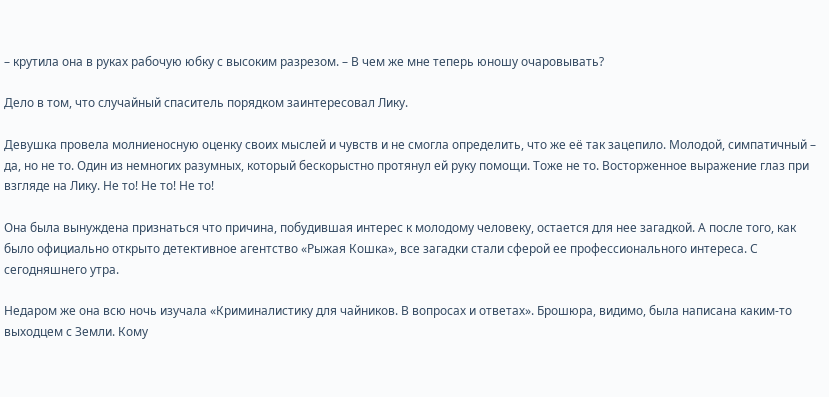– крутила она в руках рабочую юбку с высоким разрезом. – В чем же мне теперь юношу очаровывать?

Дело в том, что случайный спаситель порядком заинтересовал Лику.

Девушка провела молниеносную оценку своих мыслей и чувств и не смогла определить, что же её так зацепило. Молодой, симпатичный – да, но не то. Один из немногих разумных, который бескорыстно протянул ей руку помощи. Тоже не то. Восторженное выражение глаз при взгляде на Лику. Не то! Не то! Не то!

Она была вынуждена признаться что причина, побудившая интерес к молодому человеку, остается для нее загадкой. А после того, как было официально открыто детективное агентство «Рыжая Кошка», все загадки стали сферой ее профессионального интереса. С сегодняшнего утра.

Недаром же она всю ночь изучала «Криминалистику для чайников. В вопросах и ответах». Брошюра, видимо, была написана каким-то выходцем с Земли. Кому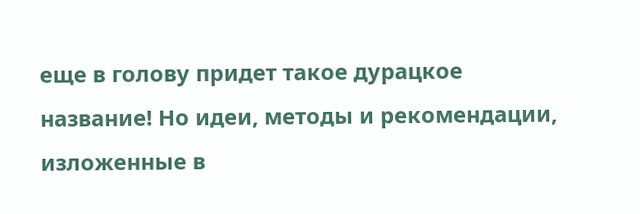еще в голову придет такое дурацкое название! Но идеи, методы и рекомендации, изложенные в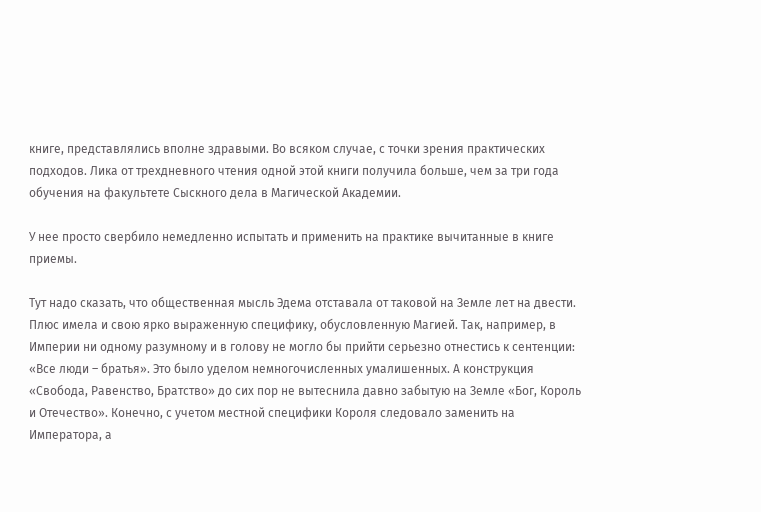книге, представлялись вполне здравыми. Во всяком случае, с точки зрения практических подходов. Лика от трехдневного чтения одной этой книги получила больше, чем за три года обучения на факультете Сыскного дела в Магической Академии.

У нее просто свербило немедленно испытать и применить на практике вычитанные в книге приемы.

Тут надо сказать, что общественная мысль Эдема отставала от таковой на Земле лет на двести. Плюс имела и свою ярко выраженную специфику, обусловленную Магией. Так, например, в Империи ни одному разумному и в голову не могло бы прийти серьезно отнестись к сентенции: «Все люди – братья». Это было уделом немногочисленных умалишенных. А конструкция «Свобода, Равенство, Братство» до сих пор не вытеснила давно забытую на Земле «Бог, Король и Отечество». Конечно, с учетом местной специфики Короля следовало заменить на Императора, а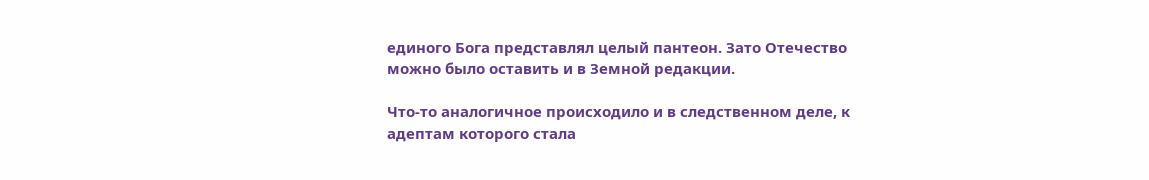единого Бога представлял целый пантеон. Зато Отечество можно было оставить и в Земной редакции.

Что-то аналогичное происходило и в следственном деле, к адептам которого стала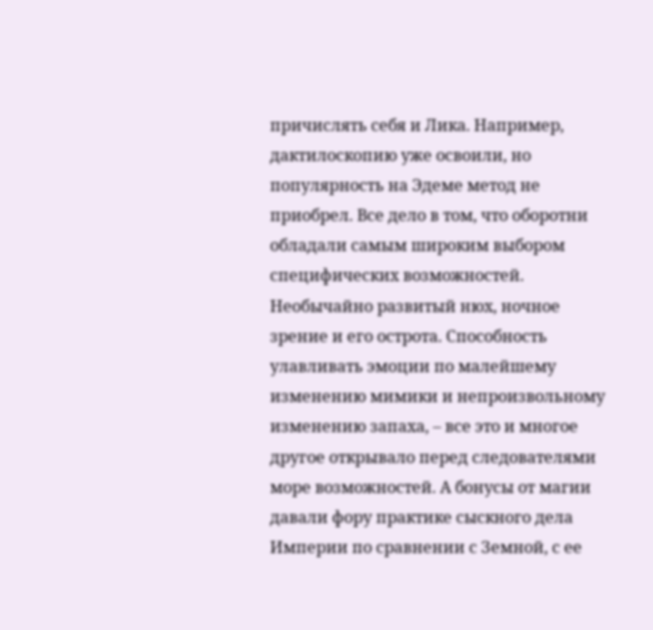причислять себя и Лика. Например, дактилоскопию уже освоили, но популярность на Эдеме метод не приобрел. Все дело в том, что оборотни обладали самым широким выбором специфических возможностей. Необычайно развитый нюх, ночное зрение и его острота. Способность улавливать эмоции по малейшему изменению мимики и непроизвольному изменению запаха, – все это и многое другое открывало перед следователями море возможностей. А бонусы от магии давали фору практике сыскного дела Империи по сравнении с Земной, с ее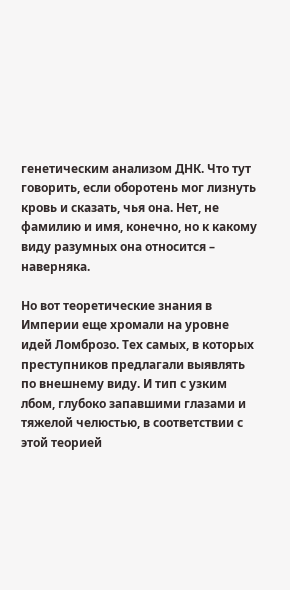генетическим анализом ДНК. Что тут говорить, если оборотень мог лизнуть кровь и сказать, чья она. Нет, не фамилию и имя, конечно, но к какому виду разумных она относится – наверняка.

Но вот теоретические знания в Империи еще хромали на уровне идей Ломброзо. Тех самых, в которых преступников предлагали выявлять по внешнему виду. И тип с узким лбом, глубоко запавшими глазами и тяжелой челюстью, в соответствии с этой теорией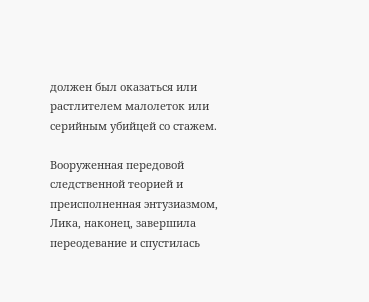должен был оказаться или растлителем малолеток или серийным убийцей со стажем.

Вооруженная передовой следственной теорией и преисполненная энтузиазмом, Лика, наконец, завершила переодевание и спустилась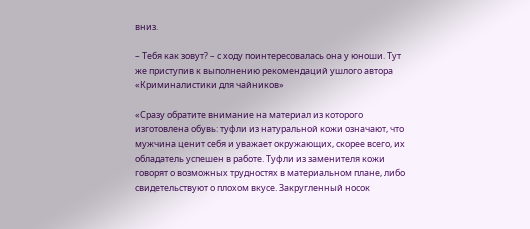вниз.

– Тебя как зовут? – с ходу поинтересовалась она у юноши. Тут же приступив к выполнению рекомендаций ушлого автора «Криминалистики для чайников»

«Сразу обратите внимание на материал из которого изготовлена обувь: туфли из натуральной кожи означают, что мужчина ценит себя и уважает окружающих, скорее всего, их обладатель успешен в работе. Туфли из заменителя кожи говорят о возможных трудностях в материальном плане, либо свидетельствуют о плохом вкусе. Закругленный носок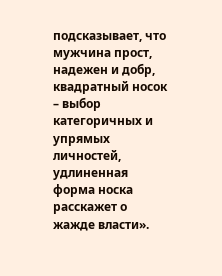подсказывает, что мужчина прост, надежен и добр, квадратный носок – выбор категоричных и упрямых личностей, удлиненная форма носка расскажет о жажде власти».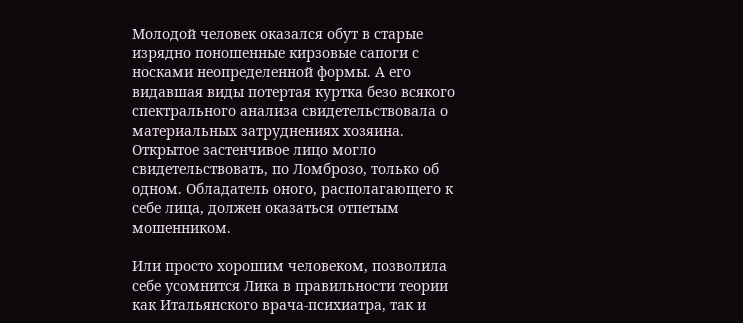Молодой человек оказался обут в старые изрядно поношенные кирзовые сапоги с носками неопределенной формы. А его видавшая виды потертая куртка безо всякого спектрального анализа свидетельствовала о материальных затруднениях хозяина. Открытое застенчивое лицо могло свидетельствовать, по Ломброзо, только об одном. Обладатель оного, располагающего к себе лица, должен оказаться отпетым мошенником.

Или просто хорошим человеком, позволила себе усомнится Лика в правильности теории как Итальянского врача-психиатра, так и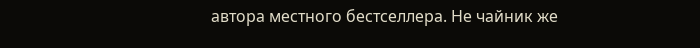автора местного бестселлера. Не чайник же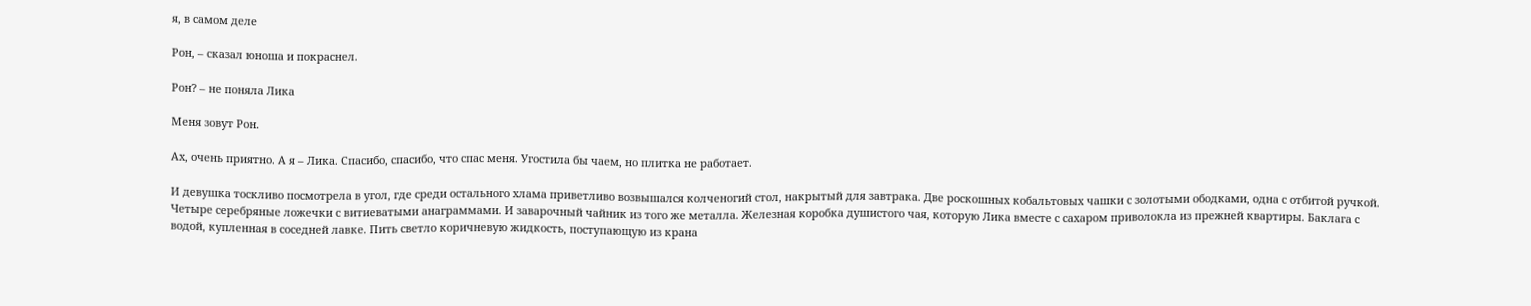я, в самом деле

Рон, – сказал юноша и покраснел.

Рон? – не поняла Лика

Меня зовут Рон.

Ах, очень приятно. А я – Лика. Спасибо, спасибо, что спас меня. Угостила бы чаем, но плитка не работает.

И девушка тоскливо посмотрела в угол, где среди остального хлама приветливо возвышался колченогий стол, накрытый для завтрака. Две роскошных кобальтовых чашки с золотыми ободками, одна с отбитой ручкой. Четыре серебряные ложечки с витиеватыми анаграммами. И заварочный чайник из того же металла. Железная коробка душистого чая, которую Лика вместе с сахаром приволокла из прежней квартиры. Баклага с водой, купленная в соседней лавке. Пить светло коричневую жидкость, поступающую из крана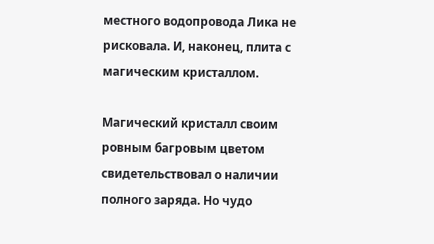местного водопровода Лика не рисковала. И, наконец, плита с магическим кристаллом.

Магический кристалл своим ровным багровым цветом свидетельствовал о наличии полного заряда. Но чудо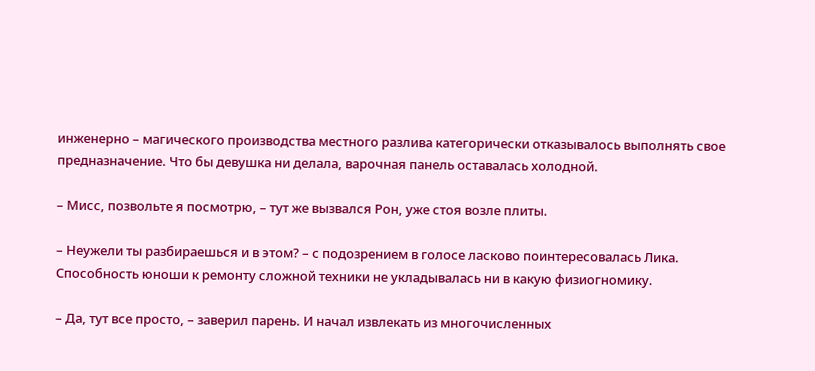инженерно – магического производства местного разлива категорически отказывалось выполнять свое предназначение. Что бы девушка ни делала, варочная панель оставалась холодной.

– Мисс, позвольте я посмотрю, – тут же вызвался Рон, уже стоя возле плиты.

– Неужели ты разбираешься и в этом? – с подозрением в голосе ласково поинтересовалась Лика. Способность юноши к ремонту сложной техники не укладывалась ни в какую физиогномику.

– Да, тут все просто, – заверил парень. И начал извлекать из многочисленных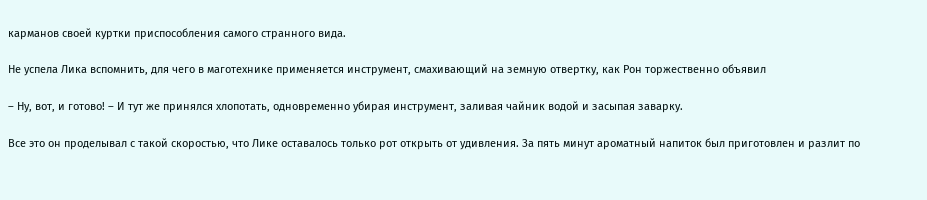карманов своей куртки приспособления самого странного вида.

Не успела Лика вспомнить, для чего в маготехнике применяется инструмент, смахивающий на земную отвертку, как Рон торжественно объявил

– Ну, вот, и готово! – И тут же принялся хлопотать, одновременно убирая инструмент, заливая чайник водой и засыпая заварку.

Все это он проделывал с такой скоростью, что Лике оставалось только рот открыть от удивления. За пять минут ароматный напиток был приготовлен и разлит по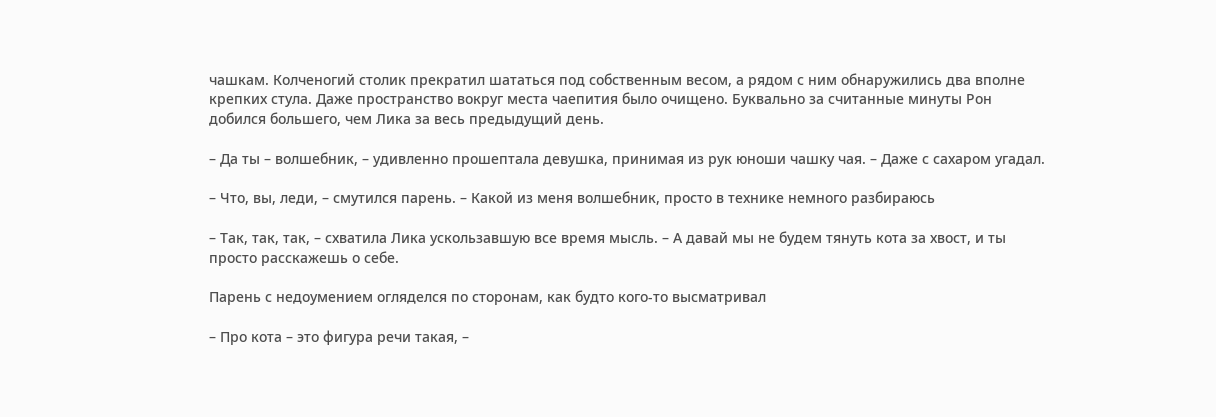чашкам. Колченогий столик прекратил шататься под собственным весом, а рядом с ним обнаружились два вполне крепких стула. Даже пространство вокруг места чаепития было очищено. Буквально за считанные минуты Рон добился большего, чем Лика за весь предыдущий день.

– Да ты – волшебник, – удивленно прошептала девушка, принимая из рук юноши чашку чая. – Даже с сахаром угадал.

– Что, вы, леди, – смутился парень. – Какой из меня волшебник, просто в технике немного разбираюсь

– Так, так, так, – схватила Лика ускользавшую все время мысль. – А давай мы не будем тянуть кота за хвост, и ты просто расскажешь о себе.

Парень с недоумением огляделся по сторонам, как будто кого-то высматривал

– Про кота – это фигура речи такая, –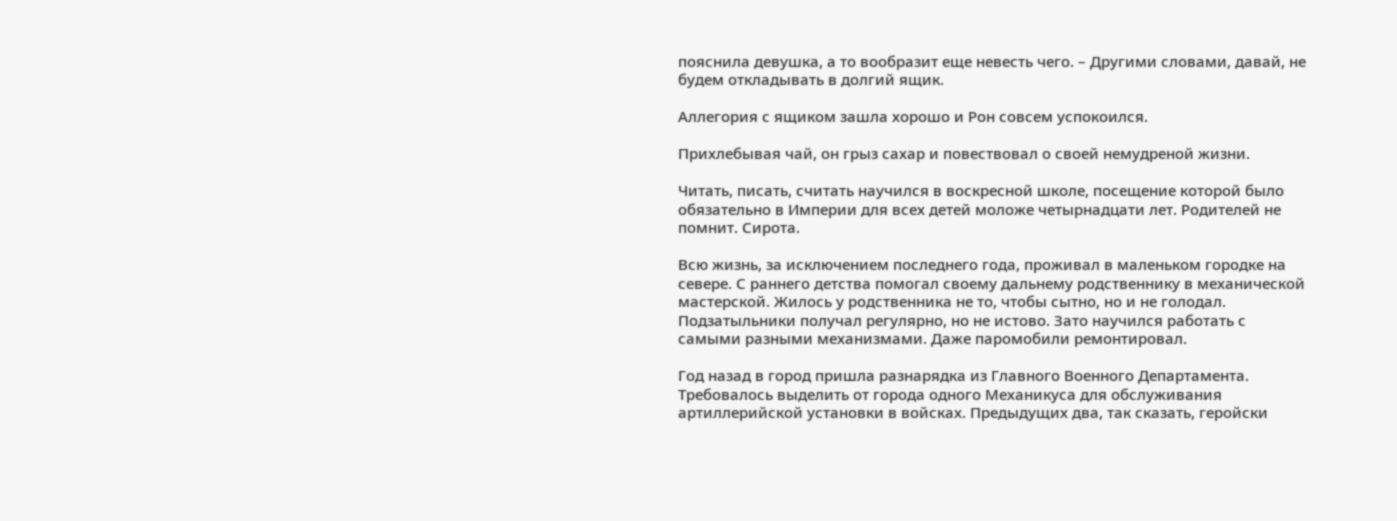пояснила девушка, а то вообразит еще невесть чего. – Другими словами, давай, не будем откладывать в долгий ящик.

Аллегория с ящиком зашла хорошо и Рон совсем успокоился.

Прихлебывая чай, он грыз сахар и повествовал о своей немудреной жизни.

Читать, писать, считать научился в воскресной школе, посещение которой было обязательно в Империи для всех детей моложе четырнадцати лет. Родителей не помнит. Сирота.

Всю жизнь, за исключением последнего года, проживал в маленьком городке на севере. С раннего детства помогал своему дальнему родственнику в механической мастерской. Жилось у родственника не то, чтобы сытно, но и не голодал. Подзатыльники получал регулярно, но не истово. Зато научился работать с самыми разными механизмами. Даже паромобили ремонтировал.

Год назад в город пришла разнарядка из Главного Военного Департамента. Требовалось выделить от города одного Механикуса для обслуживания артиллерийской установки в войсках. Предыдущих два, так сказать, геройски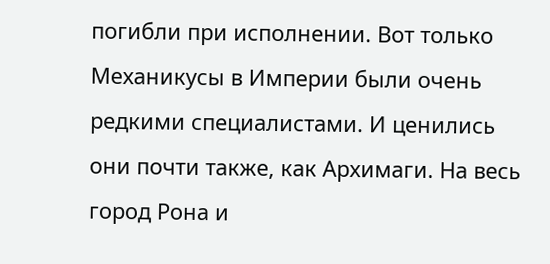погибли при исполнении. Вот только Механикусы в Империи были очень редкими специалистами. И ценились они почти также, как Архимаги. На весь город Рона и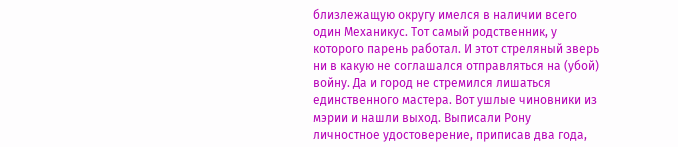близлежащую округу имелся в наличии всего один Механикус. Тот самый родственник, у которого парень работал. И этот стреляный зверь ни в какую не соглашался отправляться на (убой) войну. Да и город не стремился лишаться единственного мастера. Вот ушлые чиновники из мэрии и нашли выход. Выписали Рону личностное удостоверение, приписав два года,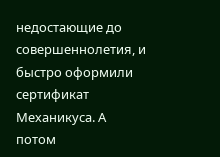недостающие до совершеннолетия, и быстро оформили сертификат Механикуса. А потом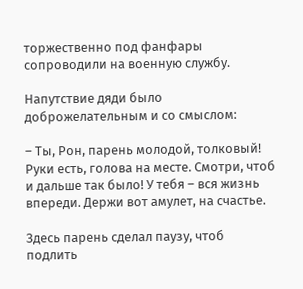торжественно под фанфары сопроводили на военную службу.

Напутствие дяди было доброжелательным и со смыслом:

– Ты, Рон, парень молодой, толковый! Руки есть, голова на месте. Смотри, чтоб и дальше так было! У тебя – вся жизнь впереди. Держи вот амулет, на счастье.

Здесь парень сделал паузу, чтоб подлить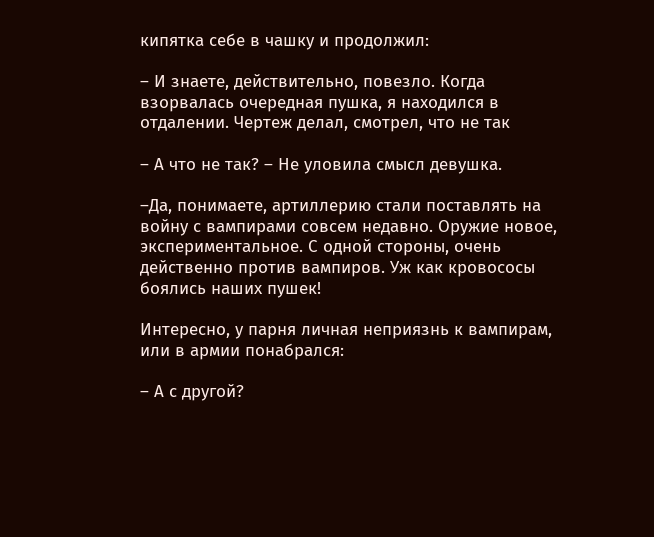кипятка себе в чашку и продолжил:

– И знаете, действительно, повезло. Когда взорвалась очередная пушка, я находился в отдалении. Чертеж делал, смотрел, что не так

– А что не так? – Не уловила смысл девушка.

–Да, понимаете, артиллерию стали поставлять на войну с вампирами совсем недавно. Оружие новое, экспериментальное. С одной стороны, очень действенно против вампиров. Уж как кровососы боялись наших пушек!

Интересно, у парня личная неприязнь к вампирам, или в армии понабрался:

– А с другой?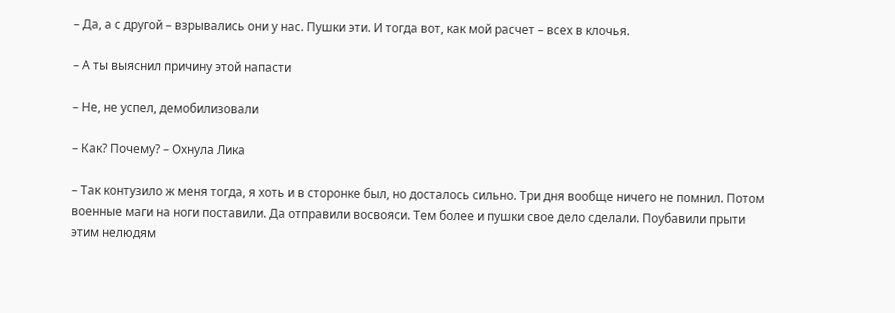– Да, а с другой – взрывались они у нас. Пушки эти. И тогда вот, как мой расчет – всех в клочья.

– А ты выяснил причину этой напасти

– Не, не успел, демобилизовали

– Как? Почему? – Охнула Лика

– Так контузило ж меня тогда, я хоть и в сторонке был, но досталось сильно. Три дня вообще ничего не помнил. Потом военные маги на ноги поставили. Да отправили восвояси. Тем более и пушки свое дело сделали. Поубавили прыти этим нелюдям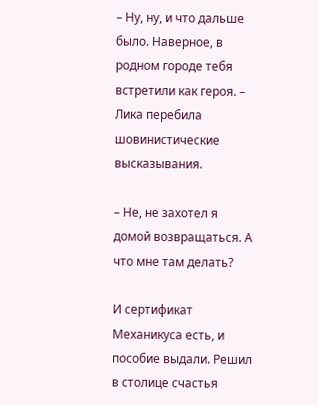– Ну, ну, и что дальше было. Наверное, в родном городе тебя встретили как героя. – Лика перебила шовинистические высказывания.

– Не, не захотел я домой возвращаться. А что мне там делать?

И сертификат Механикуса есть, и пособие выдали. Решил в столице счастья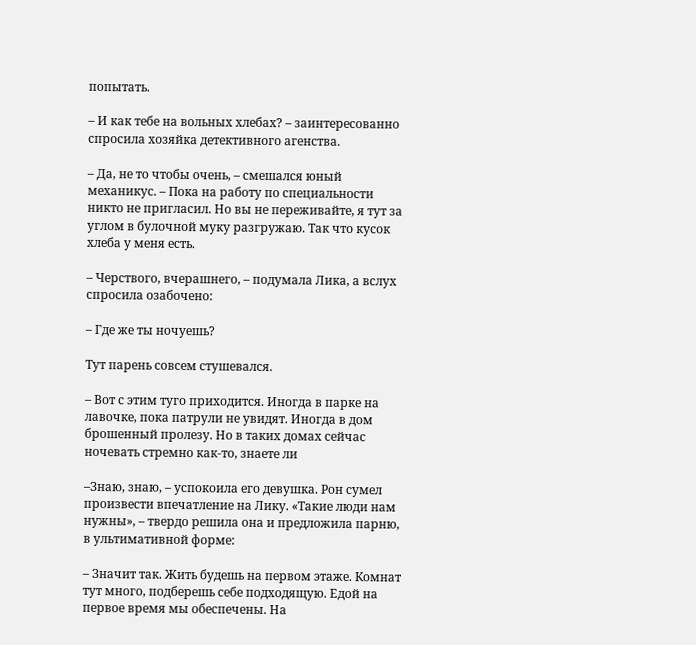попытать.

– И как тебе на вольных хлебах? – заинтересованно спросила хозяйка детективного агенства.

– Да, не то чтобы очень, – смешался юный механикус. – Пока на работу по специальности никто не пригласил. Но вы не переживайте, я тут за углом в булочной муку разгружаю. Так что кусок хлеба у меня есть.

– Черствого, вчерашнего, – подумала Лика, а вслух спросила озабочено:

– Где же ты ночуешь?

Тут парень совсем стушевался.

– Вот с этим туго приходится. Иногда в парке на лавочке, пока патрули не увидят. Иногда в дом брошенный пролезу. Но в таких домах сейчас ночевать стремно как-то, знаете ли

–Знаю, знаю, – успокоила его девушка. Рон сумел произвести впечатление на Лику. «Такие люди нам нужны», – твердо решила она и предложила парню, в ультимативной форме:

– Значит так. Жить будешь на первом этаже. Комнат тут много, подберешь себе подходящую. Едой на первое время мы обеспечены. На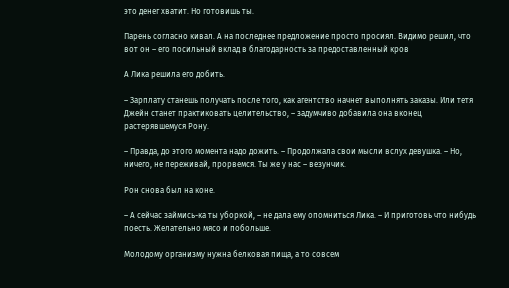это денег хватит. Но готовишь ты.

Парень согласно кивал. А на последнее предложение просто просиял. Видимо решил, что вот он – его посильный вклад в благодарность за предоставленный кров

А Лика решила его добить.

– Зарплату станешь получать после того, как агентство начнет выполнять заказы. Или тетя Джейн станет практиковать целительство, – задумчиво добавила она вконец растерявшемуся Рону.

– Правда, до этого момента надо дожить. – Продолжала свои мысли вслух девушка. – Но, ничего, не переживай, прорвемся. Ты же у нас – везунчик.

Рон снова был на коне.

– А сейчас займись-ка ты уборкой, – не дала ему опомниться Лика. – И приготовь что нибудь поесть. Желательно мясо и побольше.

Молодому организму нужна белковая пища, а то совсем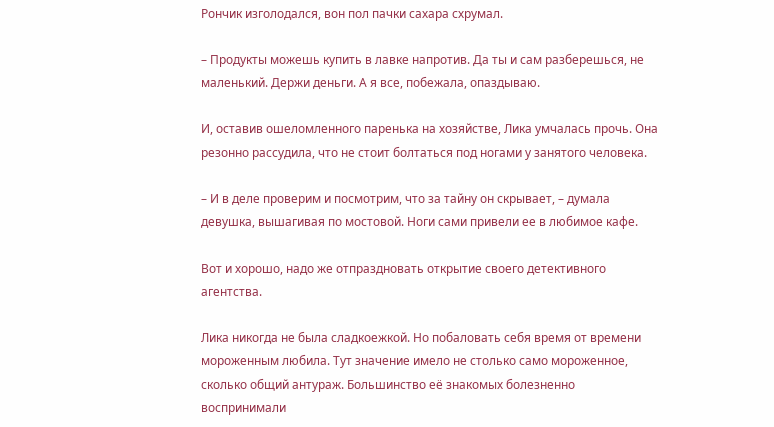Рончик изголодался, вон пол пачки сахара схрумал.

– Продукты можешь купить в лавке напротив. Да ты и сам разберешься, не маленький. Держи деньги. А я все, побежала, опаздываю.

И, оставив ошеломленного паренька на хозяйстве, Лика умчалась прочь. Она резонно рассудила, что не стоит болтаться под ногами у занятого человека.

– И в деле проверим и посмотрим, что за тайну он скрывает, – думала девушка, вышагивая по мостовой. Ноги сами привели ее в любимое кафе.

Вот и хорошо, надо же отпраздновать открытие своего детективного агентства.

Лика никогда не была сладкоежкой. Но побаловать себя время от времени мороженным любила. Тут значение имело не столько само мороженное, сколько общий антураж. Большинство её знакомых болезненно воспринимали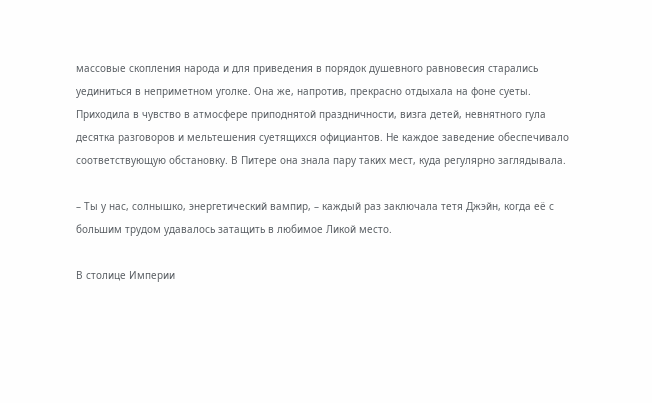массовые скопления народа и для приведения в порядок душевного равновесия старались уединиться в неприметном уголке. Она же, напротив, прекрасно отдыхала на фоне суеты. Приходила в чувство в атмосфере приподнятой праздничности, визга детей, невнятного гула десятка разговоров и мельтешения суетящихся официантов. Не каждое заведение обеспечивало соответствующую обстановку. В Питере она знала пару таких мест, куда регулярно заглядывала.

– Ты у нас, солнышко, энергетический вампир, – каждый раз заключала тетя Джэйн, когда её с большим трудом удавалось затащить в любимое Ликой место.

В столице Империи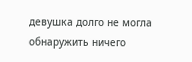девушка долго не могла обнаружить ничего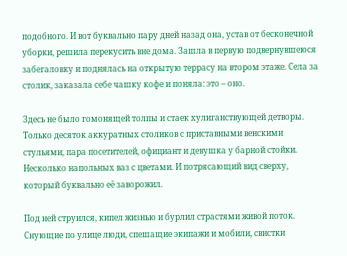подобного. И вот буквально пару дней назад она, устав от бесконечной уборки, решила перекусить вне дома. Зашла в первую подвернувшеюся забегаловку и поднялась на открытую террасу на втором этаже. Села за столик, заказала себе чашку кофе и поняла: это – оно.

Здесь не было гомонящей толпы и стаек хулиганствующей детворы. Только десяток аккуратных столиков с приставными венскими стульями, пара посетителей, официант и девушка у барной стойки. Несколько напольных ваз с цветами. И потрясающий вид сверху, который буквально её заворожил.

Под ней струился, кипел жизнью и бурлил страстями живой поток. Снующие по улице люди, спешащие экипажи и мобили, свистки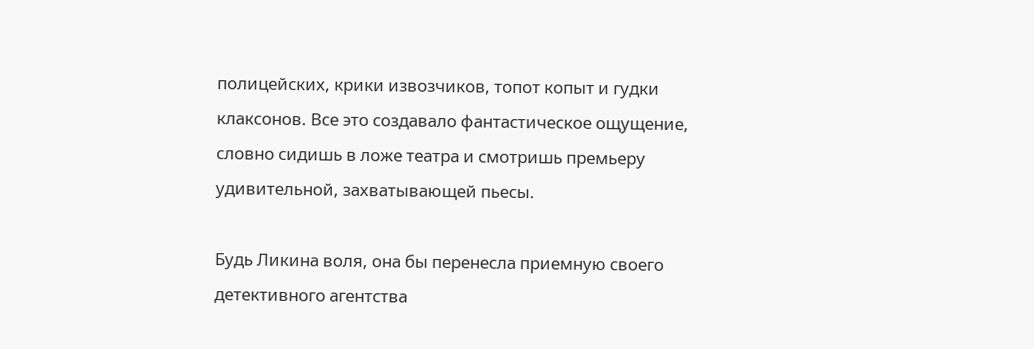полицейских, крики извозчиков, топот копыт и гудки клаксонов. Все это создавало фантастическое ощущение, словно сидишь в ложе театра и смотришь премьеру удивительной, захватывающей пьесы.

Будь Ликина воля, она бы перенесла приемную своего детективного агентства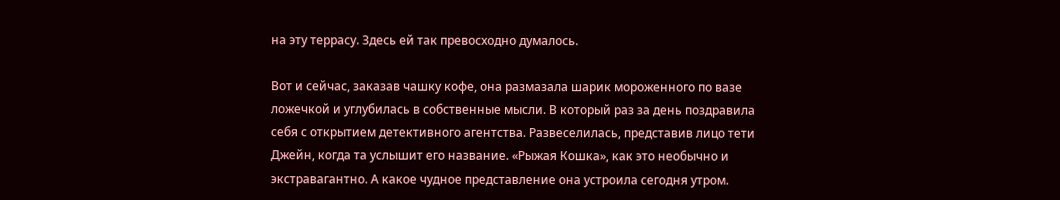на эту террасу. Здесь ей так превосходно думалось.

Вот и сейчас, заказав чашку кофе, она размазала шарик мороженного по вазе ложечкой и углубилась в собственные мысли. В который раз за день поздравила себя с открытием детективного агентства. Развеселилась, представив лицо тети Джейн, когда та услышит его название. «Рыжая Кошка», как это необычно и экстравагантно. А какое чудное представление она устроила сегодня утром.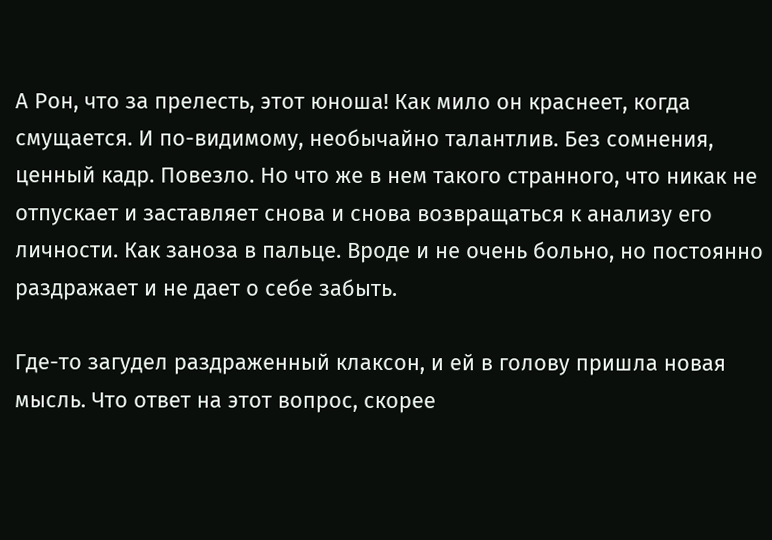А Рон, что за прелесть, этот юноша! Как мило он краснеет, когда смущается. И по-видимому, необычайно талантлив. Без сомнения, ценный кадр. Повезло. Но что же в нем такого странного, что никак не отпускает и заставляет снова и снова возвращаться к анализу его личности. Как заноза в пальце. Вроде и не очень больно, но постоянно раздражает и не дает о себе забыть.

Где-то загудел раздраженный клаксон, и ей в голову пришла новая мысль. Что ответ на этот вопрос, скорее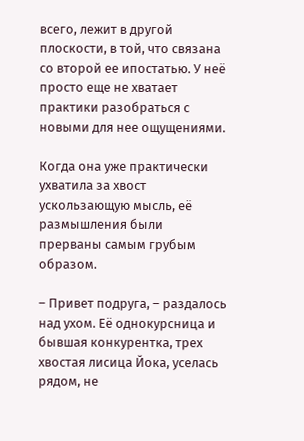всего, лежит в другой плоскости, в той, что связана со второй ее ипостатью. У неё просто еще не хватает практики разобраться с новыми для нее ощущениями.

Когда она уже практически ухватила за хвост ускользающую мысль, её размышления были прерваны самым грубым образом.

– Привет подруга, – раздалось над ухом. Её однокурсница и бывшая конкурентка, трех хвостая лисица Йока, уселась рядом, не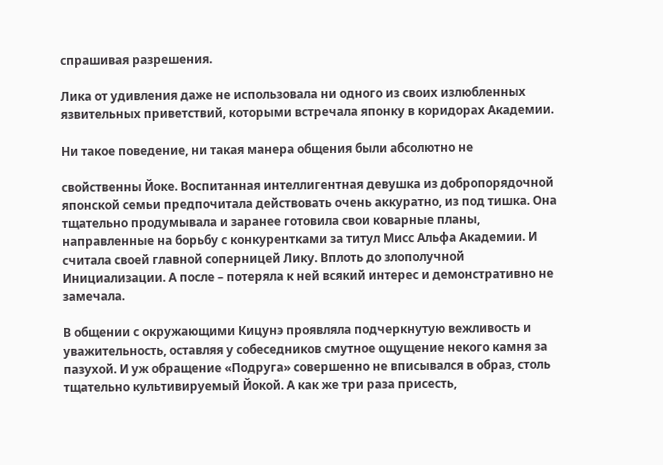спрашивая разрешения.

Лика от удивления даже не использовала ни одного из своих излюбленных язвительных приветствий, которыми встречала японку в коридорах Академии.

Ни такое поведение, ни такая манера общения были абсолютно не

свойственны Йоке. Воспитанная интеллигентная девушка из добропорядочной японской семьи предпочитала действовать очень аккуратно, из под тишка. Она тщательно продумывала и заранее готовила свои коварные планы, направленные на борьбу с конкурентками за титул Мисс Альфа Академии. И считала своей главной соперницей Лику. Вплоть до злополучной Инициализации. А после – потеряла к ней всякий интерес и демонстративно не замечала.

В общении с окружающими Кицунэ проявляла подчеркнутую вежливость и уважительность, оставляя у собеседников смутное ощущение некого камня за пазухой. И уж обращение «Подруга» совершенно не вписывался в образ, столь тщательно культивируемый Йокой. А как же три раза присесть,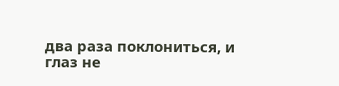два раза поклониться, и глаз не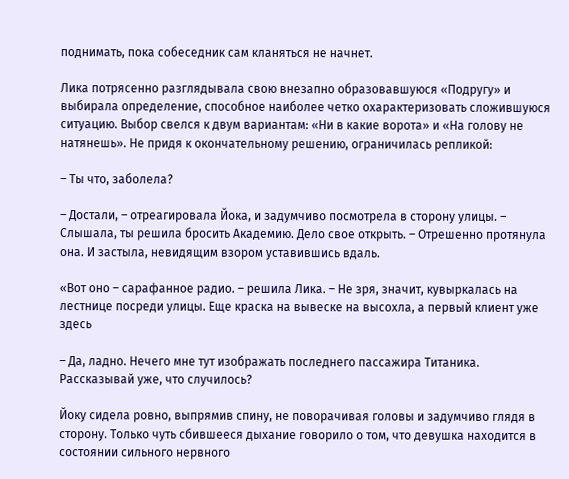поднимать, пока собеседник сам кланяться не начнет.

Лика потрясенно разглядывала свою внезапно образовавшуюся «Подругу» и выбирала определение, способное наиболее четко охарактеризовать сложившуюся ситуацию. Выбор свелся к двум вариантам: «Ни в какие ворота» и «На голову не натянешь». Не придя к окончательному решению, ограничилась репликой:

– Ты что, заболела?

– Достали, – отреагировала Йока, и задумчиво посмотрела в сторону улицы. – Слышала, ты решила бросить Академию. Дело свое открыть. – Отрешенно протянула она. И застыла, невидящим взором уставившись вдаль.

«Вот оно – сарафанное радио. – решила Лика. – Не зря, значит, кувыркалась на лестнице посреди улицы. Еще краска на вывеске на высохла, а первый клиент уже здесь

– Да, ладно. Нечего мне тут изображать последнего пассажира Титаника. Рассказывай уже, что случилось?

Йоку сидела ровно, выпрямив спину, не поворачивая головы и задумчиво глядя в сторону. Только чуть сбившееся дыхание говорило о том, что девушка находится в состоянии сильного нервного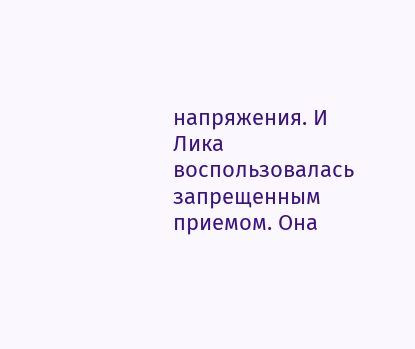напряжения. И Лика воспользовалась запрещенным приемом. Она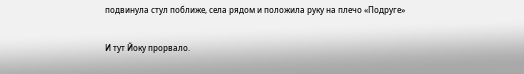подвинула стул поближе, села рядом и положила руку на плечо «Подруге»

И тут Йоку прорвало.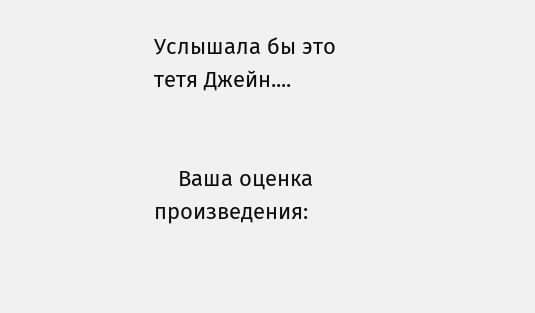Услышала бы это тетя Джейн....


    Ваша оценка произведения: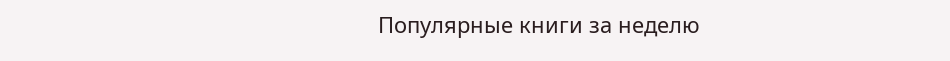Популярные книги за неделю